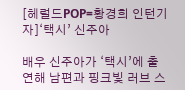[헤럴드POP=황경희 인턴기자]‘택시’ 신주아

배우 신주아가 ‘택시’에 출연해 남편과 핑크빛 러브 스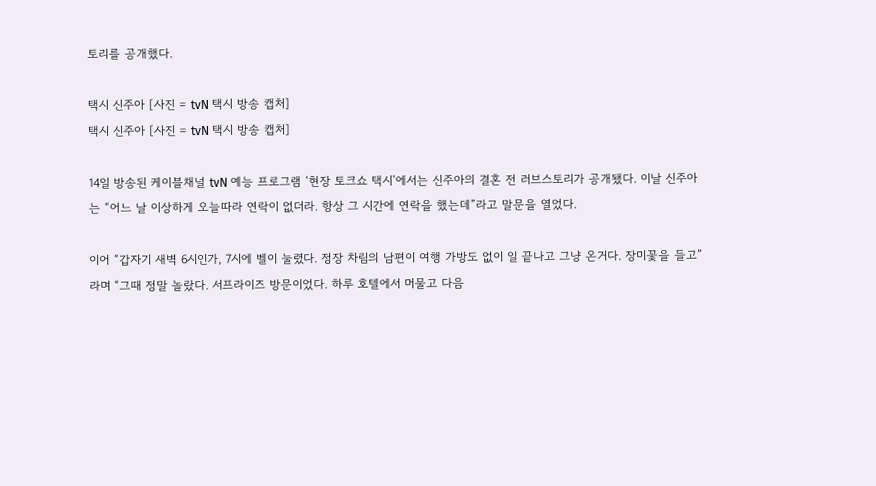토리를 공개했다.

택시 신주아 [사진 = tvN 택시 방송 캡처]
택시 신주아 [사진 = tvN 택시 방송 캡처]

14일 방송된 케이블채널 tvN 예능 프로그램 ‘현장 토크쇼 택시’에서는 신주아의 결혼 전 러브스토리가 공개됐다. 이날 신주아는 “어느 날 이상하게 오늘따라 연락이 없더라. 항상 그 시간에 연락을 했는데”라고 말문을 열었다.

이어 “갑자기 새벽 6시인가, 7시에 벨이 눌렸다. 정장 차림의 남편이 여행 가방도 없이 일 끝나고 그냥 온거다. 장미꽃을 들고”라며 “그때 정말 놀랐다. 서프라이즈 방문이었다. 하루 호텔에서 머물고 다음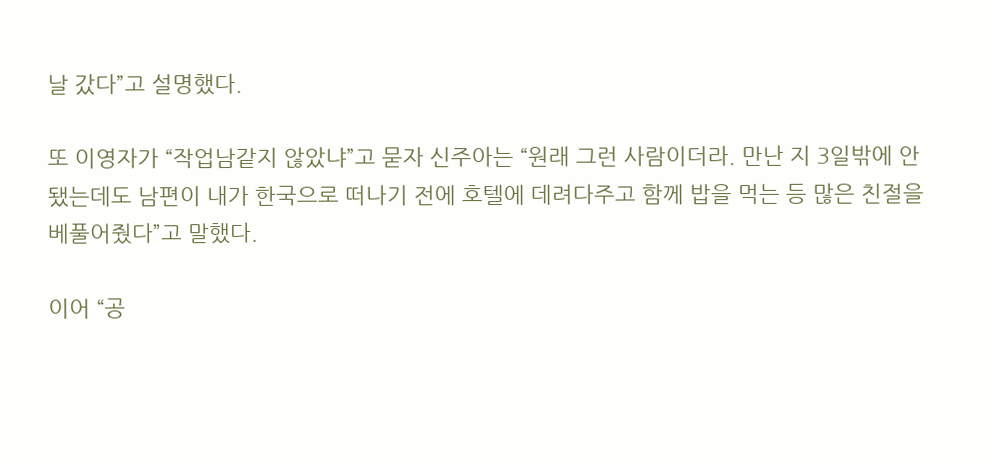날 갔다”고 설명했다.

또 이영자가 “작업남같지 않았냐”고 묻자 신주아는 “원래 그런 사람이더라. 만난 지 3일밖에 안 됐는데도 남편이 내가 한국으로 떠나기 전에 호텔에 데려다주고 함께 밥을 먹는 등 많은 친절을 베풀어줬다”고 말했다.

이어 “공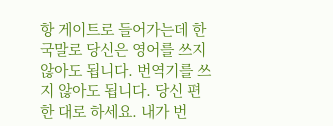항 게이트로 들어가는데 한국말로 당신은 영어를 쓰지 않아도 됩니다. 번역기를 쓰지 않아도 됩니다. 당신 편한 대로 하세요. 내가 번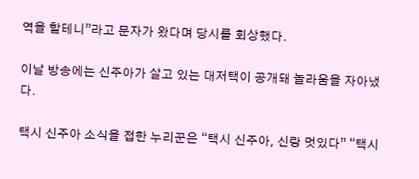역을 할테니”라고 문자가 왔다며 당시를 회상했다.

이날 방송에는 신주아가 살고 있는 대저택이 공개돼 놀라움을 자아냈다.

택시 신주아 소식을 접한 누리꾼은 “택시 신주아, 신랑 멋있다” “택시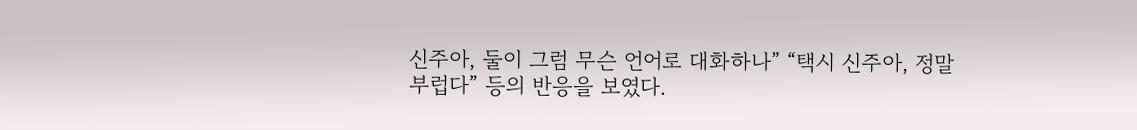신주아, 둘이 그럼 무슨 언어로 대화하나” “택시 신주아, 정말 부럽다” 등의 반응을 보였다.